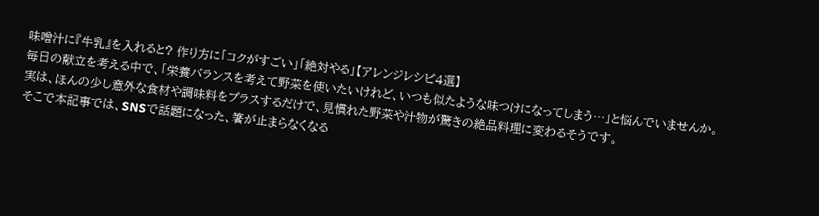味噌汁に『牛乳』を入れると? 作り方に「コクがすごい」「絶対やる」【アレンジレシピ4選】
毎日の献立を考える中で、「栄養バランスを考えて野菜を使いたいけれど、いつも似たような味つけになってしまう…」と悩んでいませんか。
実は、ほんの少し意外な食材や調味料をプラスするだけで、見慣れた野菜や汁物が驚きの絶品料理に変わるそうです。
そこで本記事では、SNSで話題になった、箸が止まらなくなる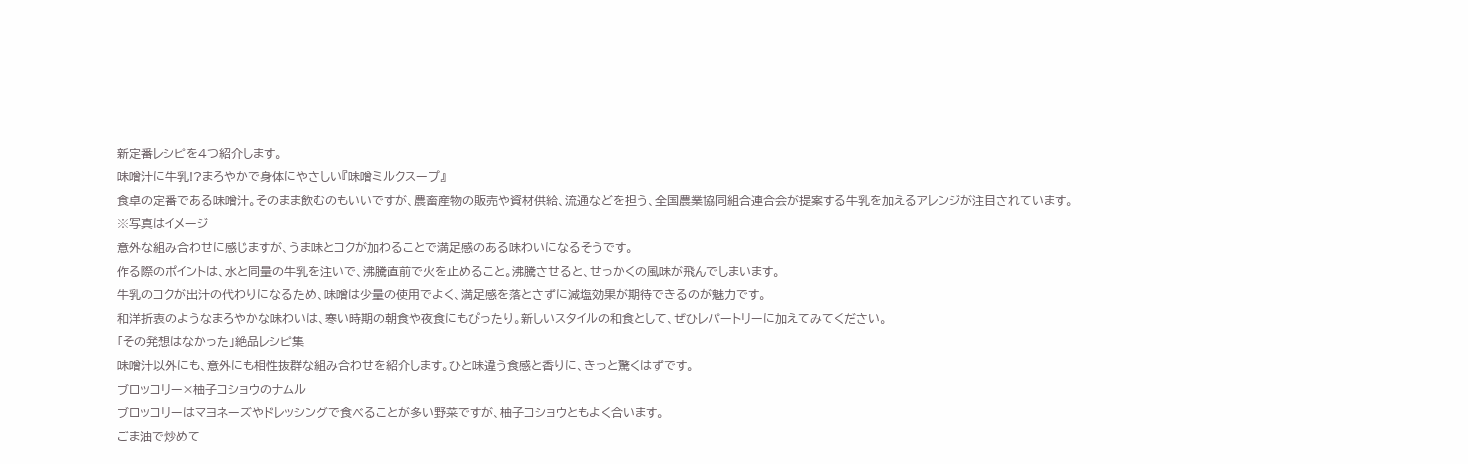新定番レシピを4つ紹介します。
味噌汁に牛乳!?まろやかで身体にやさしい『味噌ミルクスープ』
食卓の定番である味噌汁。そのまま飲むのもいいですが、農畜産物の販売や資材供給、流通などを担う、全国農業協同組合連合会が提案する牛乳を加えるアレンジが注目されています。
※写真はイメージ
意外な組み合わせに感じますが、うま味とコクが加わることで満足感のある味わいになるそうです。
作る際のポイントは、水と同量の牛乳を注いで、沸騰直前で火を止めること。沸騰させると、せっかくの風味が飛んでしまいます。
牛乳のコクが出汁の代わりになるため、味噌は少量の使用でよく、満足感を落とさずに減塩効果が期待できるのが魅力です。
和洋折衷のようなまろやかな味わいは、寒い時期の朝食や夜食にもぴったり。新しいスタイルの和食として、ぜひレパートリーに加えてみてください。
「その発想はなかった」絶品レシピ集
味噌汁以外にも、意外にも相性抜群な組み合わせを紹介します。ひと味違う食感と香りに、きっと驚くはずです。
ブロッコリー×柚子コショウのナムル
ブロッコリーはマヨネーズやドレッシングで食べることが多い野菜ですが、柚子コショウともよく合います。
ごま油で炒めて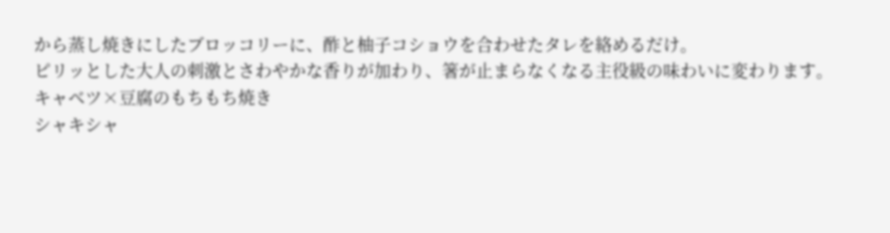から蒸し焼きにしたブロッコリーに、酢と柚子コショウを合わせたタレを絡めるだけ。
ピリッとした大人の刺激とさわやかな香りが加わり、箸が止まらなくなる主役級の味わいに変わります。
キャベツ×豆腐のもちもち焼き
シャキシャ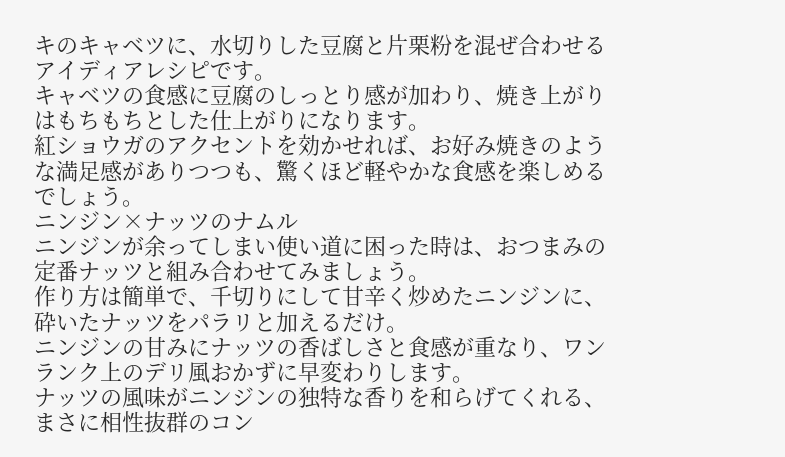キのキャベツに、水切りした豆腐と片栗粉を混ぜ合わせるアイディアレシピです。
キャベツの食感に豆腐のしっとり感が加わり、焼き上がりはもちもちとした仕上がりになります。
紅ショウガのアクセントを効かせれば、お好み焼きのような満足感がありつつも、驚くほど軽やかな食感を楽しめるでしょう。
ニンジン×ナッツのナムル
ニンジンが余ってしまい使い道に困った時は、おつまみの定番ナッツと組み合わせてみましょう。
作り方は簡単で、千切りにして甘辛く炒めたニンジンに、砕いたナッツをパラリと加えるだけ。
ニンジンの甘みにナッツの香ばしさと食感が重なり、ワンランク上のデリ風おかずに早変わりします。
ナッツの風味がニンジンの独特な香りを和らげてくれる、まさに相性抜群のコン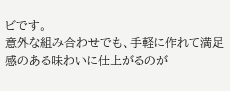ビです。
意外な組み合わせでも、手軽に作れて満足感のある味わいに仕上がるのが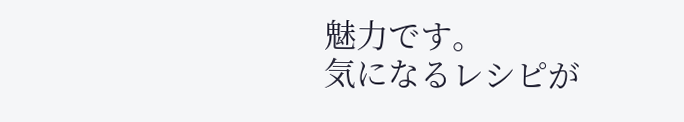魅力です。
気になるレシピが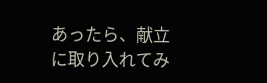あったら、献立に取り入れてみ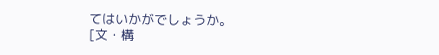てはいかがでしょうか。
[文・構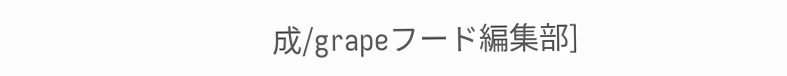成/grapeフード編集部]